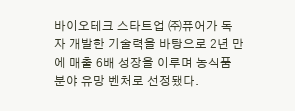바이오테크 스타트업 ㈜퓨어가 독자 개발한 기술력을 바탕으로 2년 만에 매출 6배 성장을 이루며 농식품 분야 유망 벤처로 선정됐다.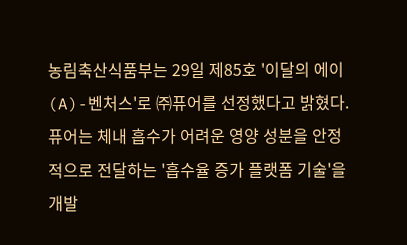농림축산식품부는 29일 제85호 '이달의 에이(A)-벤처스'로 ㈜퓨어를 선정했다고 밝혔다. 퓨어는 체내 흡수가 어려운 영양 성분을 안정적으로 전달하는 '흡수율 증가 플랫폼 기술'을 개발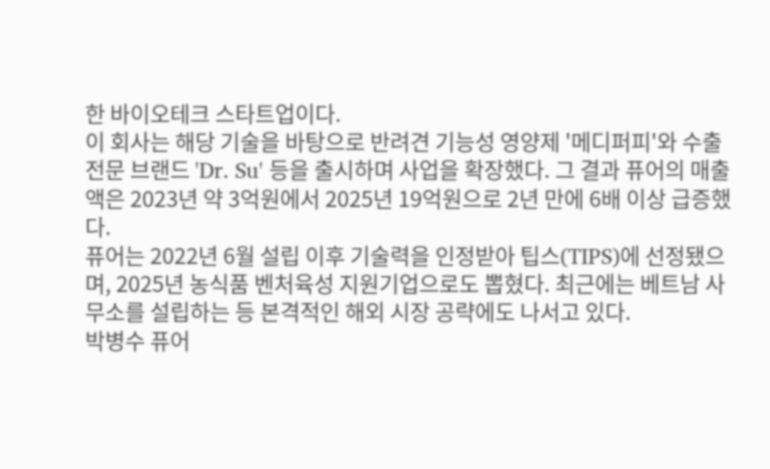한 바이오테크 스타트업이다.
이 회사는 해당 기술을 바탕으로 반려견 기능성 영양제 '메디퍼피'와 수출 전문 브랜드 'Dr. Su' 등을 출시하며 사업을 확장했다. 그 결과 퓨어의 매출액은 2023년 약 3억원에서 2025년 19억원으로 2년 만에 6배 이상 급증했다.
퓨어는 2022년 6월 설립 이후 기술력을 인정받아 팁스(TIPS)에 선정됐으며, 2025년 농식품 벤처육성 지원기업으로도 뽑혔다. 최근에는 베트남 사무소를 설립하는 등 본격적인 해외 시장 공략에도 나서고 있다.
박병수 퓨어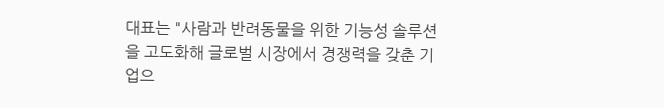대표는 "사람과 반려동물을 위한 기능성 솔루션을 고도화해 글로벌 시장에서 경쟁력을 갖춘 기업으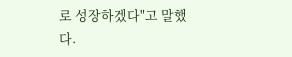로 성장하겠다"고 말했다.